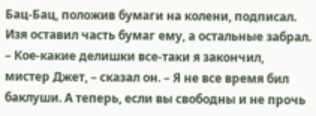Бац-Бац, положив бумаги на колени, подписал. Изя оставил часть бумаг ему, а остальные забрал.
– Кое-какие делишки все-таки я закончил, мистер Джет, – сказал он. – Я не все время бил баклуши. А теперь, если вы свободны и не прочь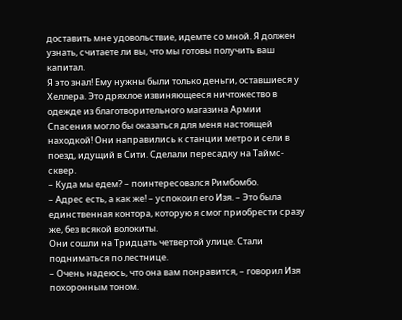доставить мне удовольствие, идемте со мной. Я должен узнать, считаете ли вы, что мы готовы получить ваш капитал.
Я это знал! Ему нужны были только деньги, оставшиеся у Хеллера. Это дряхлое извиняющееся ничтожество в одежде из благотворительного магазина Армии Спасения могло бы оказаться для меня настоящей находкой! Они направились к станции метро и сели в поезд, идущий в Сити. Сделали пересадку на Таймс-сквер.
– Куда мы едем? – поинтересовался Римбомбо.
– Адрес есть, а как же! – успокоил его Изя. – Это была единственная контора, которую я смог приобрести сразу же, без всякой волокиты.
Они сошли на Тридцать четвертой улице. Стали подниматься по лестнице.
– Очень надеюсь, что она вам понравится, – говорил Изя похоронным тоном.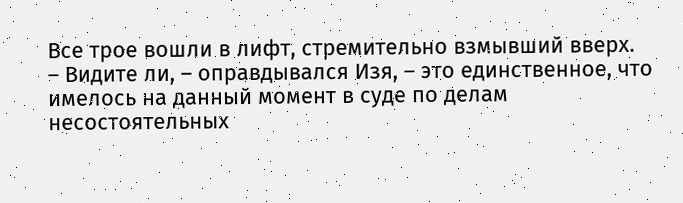Все трое вошли в лифт, стремительно взмывший вверх.
– Видите ли, – оправдывался Изя, – это единственное, что имелось на данный момент в суде по делам несостоятельных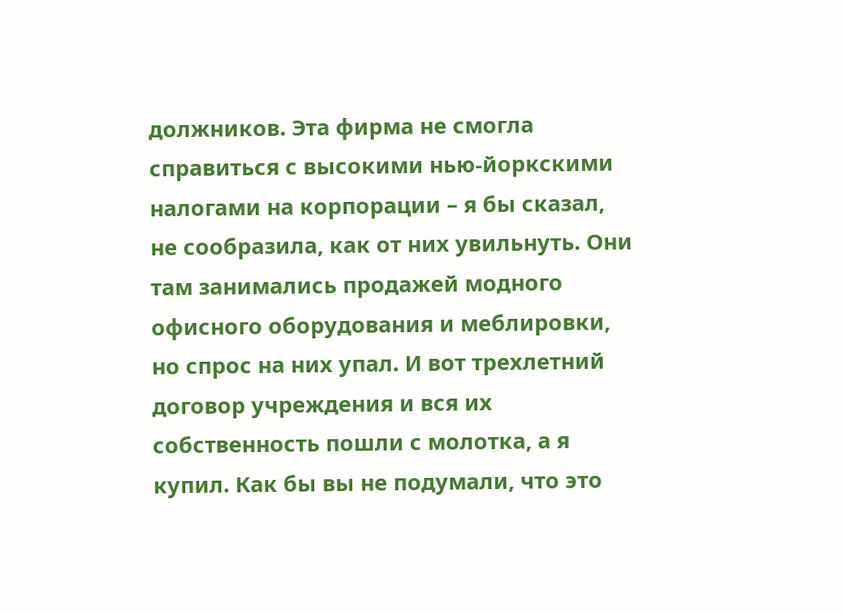должников. Эта фирма не смогла справиться с высокими нью-йоркскими налогами на корпорации – я бы сказал, не сообразила, как от них увильнуть. Они там занимались продажей модного офисного оборудования и меблировки, но спрос на них упал. И вот трехлетний договор учреждения и вся их собственность пошли с молотка, а я купил. Как бы вы не подумали, что это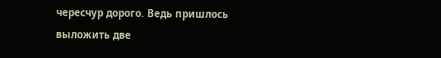чересчур дорого. Ведь пришлось выложить две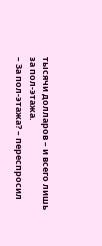тысячи долларов – и всего лишь за пол-этажа.
– За пол-этажа? – переспросил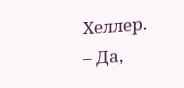Хеллер.
– Да,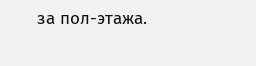за пол-этажа.